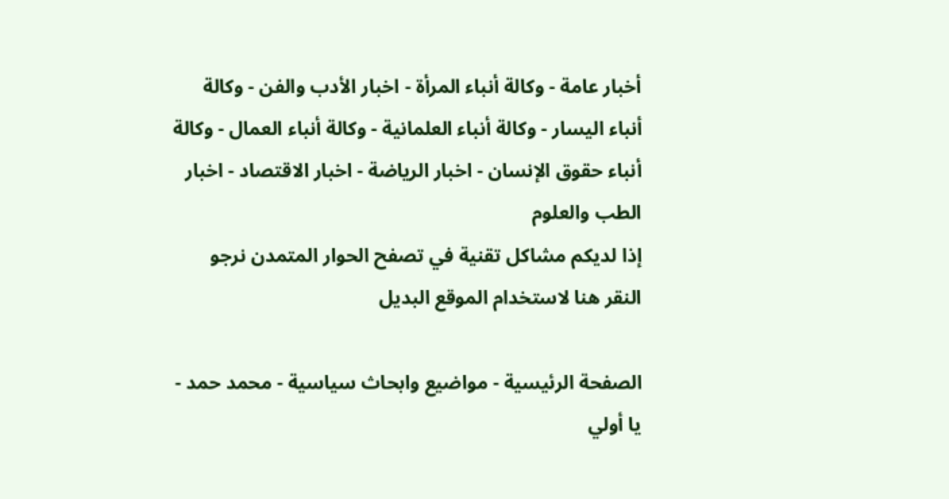أخبار عامة - وكالة أنباء المرأة - اخبار الأدب والفن - وكالة أنباء اليسار - وكالة أنباء العلمانية - وكالة أنباء العمال - وكالة أنباء حقوق الإنسان - اخبار الرياضة - اخبار الاقتصاد - اخبار الطب والعلوم
إذا لديكم مشاكل تقنية في تصفح الحوار المتمدن نرجو النقر هنا لاستخدام الموقع البديل

الصفحة الرئيسية - مواضيع وابحاث سياسية - محمد حمد - يا أولي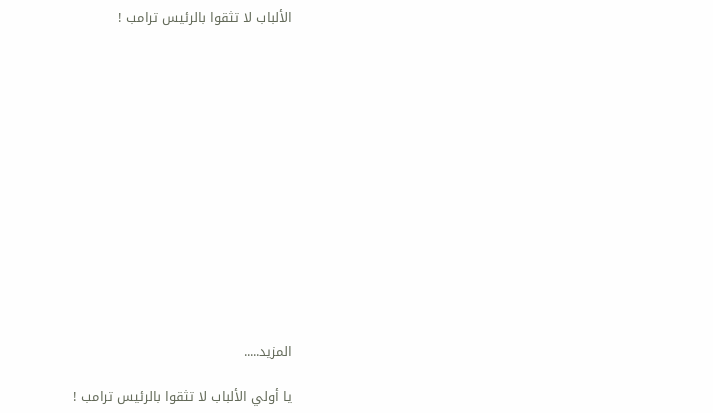الألباب لا تثقوا بالرئيس ترامب !














المزيد.....

يا أولي الألباب لا تثقوا بالرئيس ترامب !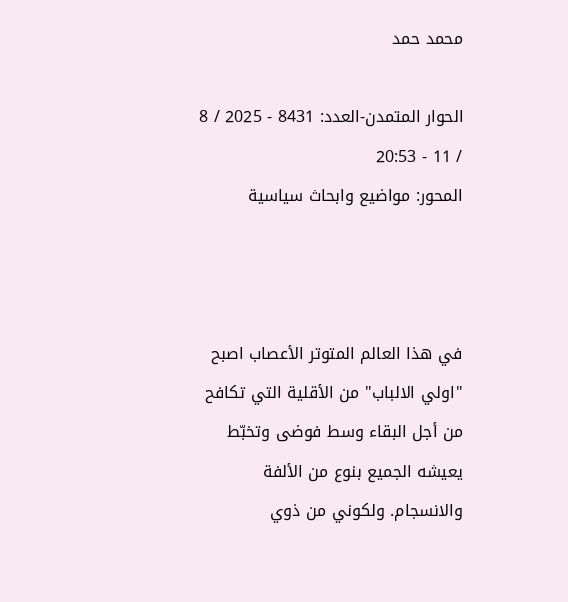محمد حمد

الحوار المتمدن-العدد: 8431 - 2025 / 8 / 11 - 20:53
المحور: مواضيع وابحاث سياسية



في هذا العالم المتوتر الأعصاب اصبح "اولي الالباب" من الأقلية التي تكافح من أجل البقاء وسط فوضى وتخبّط يعيشه الجميع بنوع من الألفة والانسجام. ولكوني من ذوي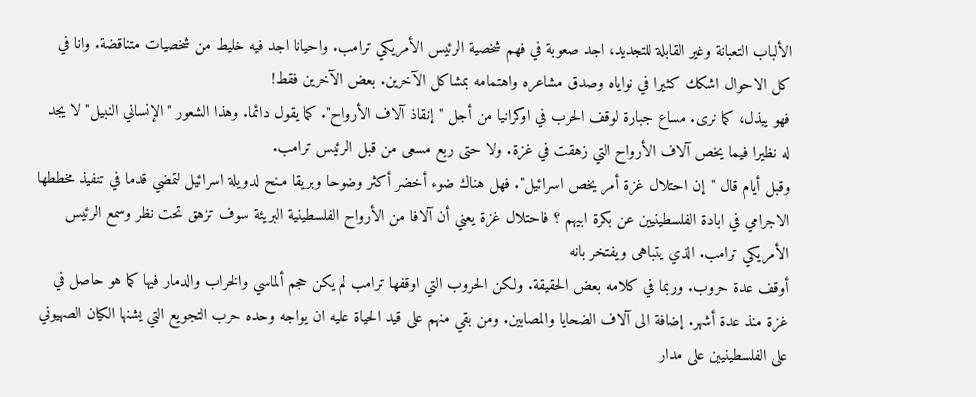الألباب التعبانة وغير القابلة للتجديد، اجد صعوبة في فهم شخصية الرئيس الأمريكي ترامب. واحيانا اجد فيه خليط من شخصيات متناقضة. وانا في كل الاحوال اشكك كثيرا في نواياه وصدق مشاعره واهتمامه بمشاكل الآخرين. بعض الآخرين فقط!
فهو يبذل، كما نرى. مساع جبارة لوقف الحرب في اوكرانيا من أجل "إنقاذ آلاف الأرواح". كما يقول دائما. وهذا الشعور "الإنساني النبيل" لا يجد له نظيرا فيما يخص آلاف الأرواح التي زهقت في غزة. ولا حتى ربع مسعى من قبل الرئيس ترامب.
وقبل أيام قال "إن احتلال غزة أمر يخص اسرائيل". فهل هناك ضوء أخضر أكثر وضوحا وبريقا مـنح لدويلة اسرائيل لتمضي قدما في تنفيذ مخططها الاجرامي في ابادة الفلسطينيين عن بكرة ابيهم ؟ فاحتلال غزة يعني أن آلافا من الأرواح الفلسطينية البريئة سوف تزهق تحت نظر وسمع الرئيس الأمريكي ترامب. الذي يتباهى ويفتخر بانه
أوقف عدة حروب. وربما في كلامه بعض الحقيقة. ولكن الحروب التي اوقفها ترامب لم يكن حجم ألماسي والخراب والدمار فيها كما هو حاصل في غزة منذ عدة أشهر. إضافة الى آلاف الضحايا والمصابين. ومن بقي منهم على قيد الحياة عليه ان يواجه وحده حرب التجويع التي يشنها الكيان الصهيوني على الفلسطينيين على مدار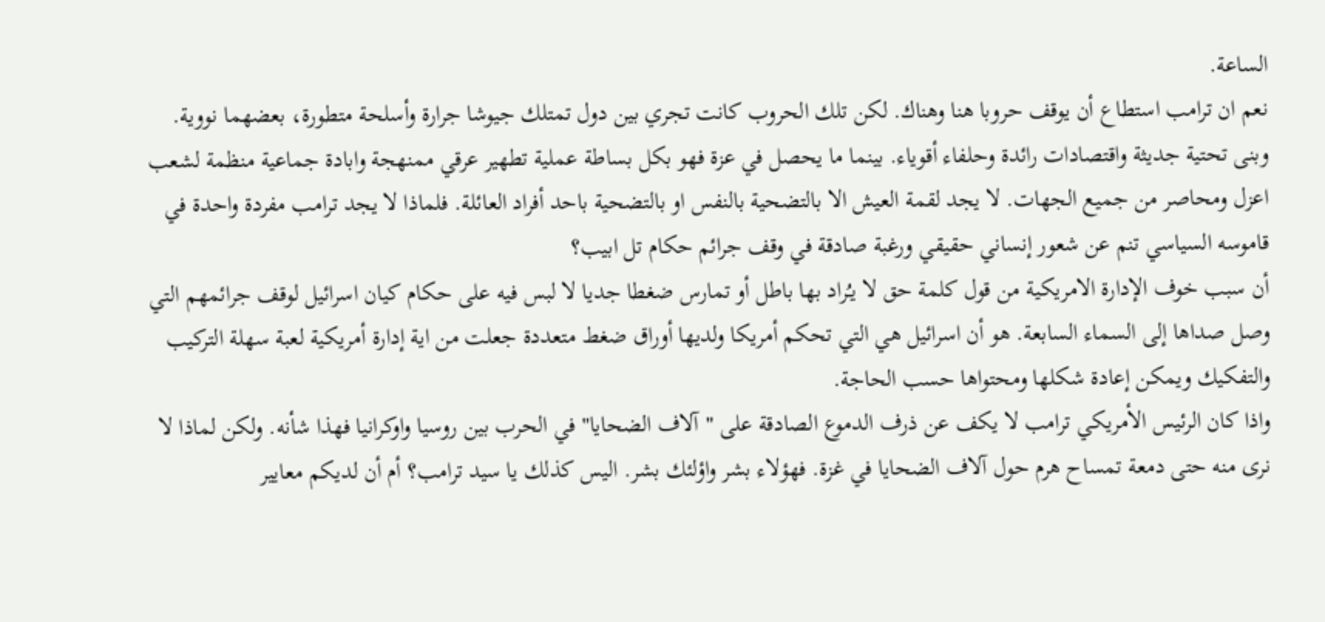الساعة.
نعم ان ترامب استطاع أن يوقف حروبا هنا وهناك. لكن تلك الحروب كانت تجري بين دول تمتلك جيوشا جرارة وأسلحة متطورة، بعضهما نووية. وبنى تحتية جديثة واقتصادات رائدة وحلفاء أقوياء. بينما ما يحصل في عزة فهو بكل بساطة عملية تطهير عرقي ممنهجة وابادة جماعية منظمة لشعب اعزل ومحاصر من جميع الجهات. لا يجد لقمة العيش الا بالتضحية بالنفس او بالتضحية باحد أفراد العائلة. فلماذا لا يجد ترامب مفردة واحدة في قاموسه السياسي تنم عن شعور إنساني حقيقي ورغبة صادقة في وقف جرائم حكام تل ابيب؟
أن سبب خوف الإدارة الامريكية من قول كلمة حق لا يـُراد بها باطل أو تمارس ضغطا جديا لا لبس فيه على حكام كيان اسرائيل لوقف جرائمهم التي وصل صداها إلى السماء السابعة. هو أن اسرائيل هي التي تحكم أمريكا ولديها أوراق ضغط متعددة جعلت من اية إدارة أمريكية لعبة سهلة التركيب والتفكيك ويمكن إعادة شكلها ومحتواها حسب الحاجة.
واذا كان الرئيس الأمريكي ترامب لا يكف عن ذرف الدموع الصادقة على "آلاف الضحايا" في الحرب بين روسيا واوكرانيا فهذا شأنه. ولكن لماذا لا نرى منه حتى دمعة تمساح هرم حول آلاف الضحايا في غزة. فهؤلاء بشر واؤلئك بشر. اليس كذلك يا سيد ترامب؟ أم أن لديكم معايير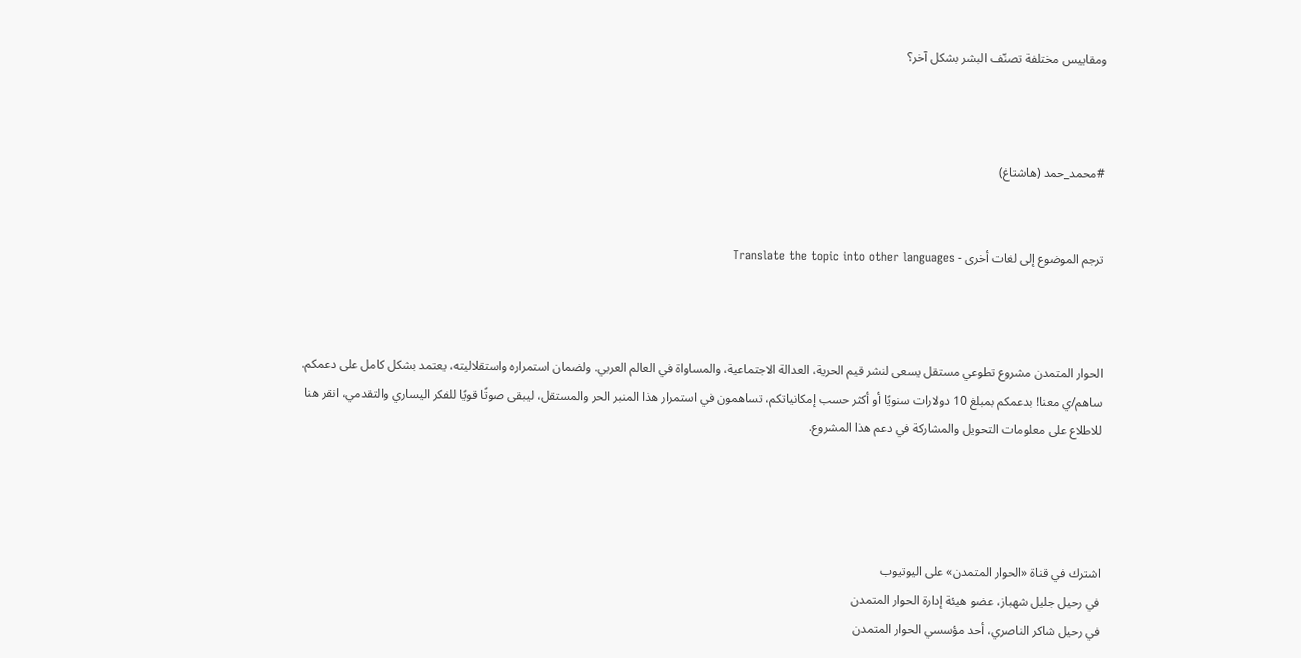ومقاييس مختلفة تصنّف البشر بشكل آخر؟



#محمد_حمد (هاشتاغ)


ترجم الموضوع إلى لغات أخرى - Translate the topic into other languages



الحوار المتمدن مشروع تطوعي مستقل يسعى لنشر قيم الحرية، العدالة الاجتماعية، والمساواة في العالم العربي. ولضمان استمراره واستقلاليته، يعتمد بشكل كامل على دعمكم. ساهم/ي معنا! بدعمكم بمبلغ 10 دولارات سنويًا أو أكثر حسب إمكانياتكم، تساهمون في استمرار هذا المنبر الحر والمستقل، ليبقى صوتًا قويًا للفكر اليساري والتقدمي، انقر هنا للاطلاع على معلومات التحويل والمشاركة في دعم هذا المشروع.




اشترك في قناة «الحوار المتمدن» على اليوتيوب
في رحيل جليل شهباز، عضو هيئة إدارة الحوار المتمدن
في رحيل شاكر الناصري، أحد مؤسسي الحوار المتمدن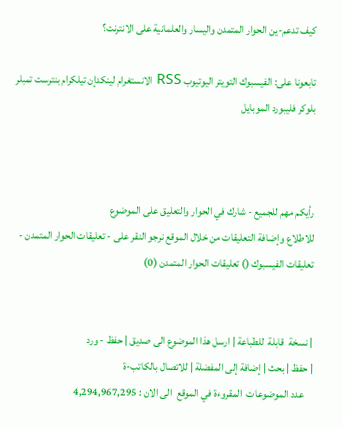كيف تدعم-ين الحوار المتمدن واليسار والعلمانية على الانترنت؟

تابعونا على: الفيسبوك التويتر اليوتيوب RSS الانستغرام لينكدإن تيلكرام بنترست تمبلر بلوكر فليبورد الموبايل



رأيكم مهم للجميع - شارك في الحوار والتعليق على الموضوع
للاطلاع وإضافة التعليقات من خلال الموقع نرجو النقر على - تعليقات الحوار المتمدن -
تعليقات الفيسبوك () تعليقات الحوار المتمدن (0)


| نسخة  قابلة  للطباعة | ارسل هذا الموضوع الى صديق | حفظ - ورد
| حفظ | بحث | إضافة إلى المفضلة | للاتصال بالكاتب-ة
    عدد الموضوعات  المقروءة في الموقع  الى الان : 4,294,967,295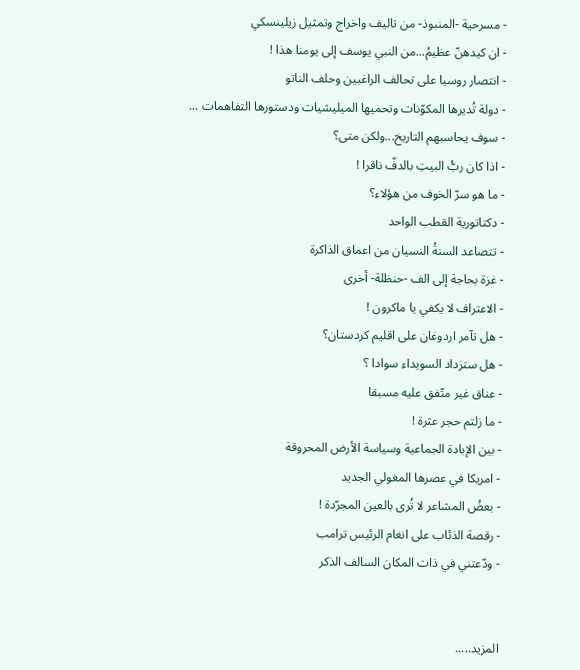- مسرحية -المنبوذ- من تاليف واخراج وتمثيل زيلينسكي
- ان كيدهنّ عظيمُ...من النبي يوسف إلى يومنا هذا !
- انتصار روسيا على تحالف الراغبين وحلف الناتو
- دولة تُديرها المكوّنات وتحميها الميليشيات ودستورها التفاهمات ...
- سوف يحاسبهم التاريخ...ولكن متى؟
- اذا كان ربُّ البيتِ بالدفّ ناقرا !
- ما هو سرّ الخوف من هؤلاء؟
- دكتاتورية القطب الواحد
- تتصاعد السنةُ النسيان من اعماق الذاكرة
- غزة بحاجة إلى الف -حنظلة- أخرى
- الاعتراف لا يكفي يا ماكرون !
- هل تآمر اردوغان على اقليم كردستان؟
- هل ستزداد السويداء سوادا ؟
- عناق غير متّفق عليه مسبقا
- ما زلتم حجر عثرة !
- بين الإبادة الجماعية وسياسة الأرض المحروقة
- امريكا في عصرها المغولي الجديد
- بعضُ المشاعر لا تُرى بالعين المجرّدة !
- رقصة الذئاب على انغام الرئيس ترامب
- ودّعتني في ذات المكان السالف الذكر


المزيد.....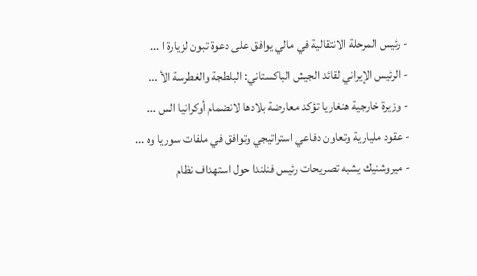- رئيس المرحلة الانتقالية في مالي يوافق على دعوة تبون لزيارة ا ...
- الرئيس الإيراني لقائد الجيش الباكستاني: البلطجة والغطرسة الأ ...
- وزيرة خارجية هنغاريا تؤكد معارضة بلادها لانضمام أوكرانيا الس ...
- عقود مليارية وتعاون دفاعي استراتيجي وتوافق في ملفات سوريا وه ...
- ميروشنيك يشبه تصريحات رئيس فنلندا حول استهداف نظام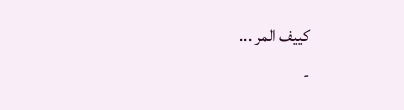كييف المر ...
-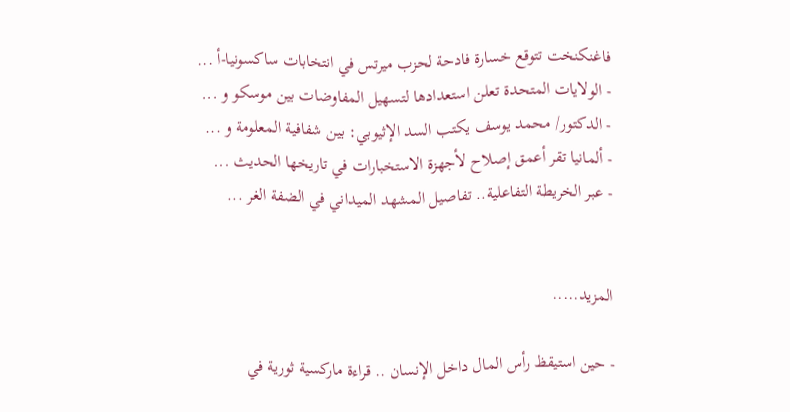فاغنكنخت تتوقع خسارة فادحة لحزب ميرتس في انتخابات ساكسونيا-أ ...
- الولايات المتحدة تعلن استعدادها لتسهيل المفاوضات بين موسكو و ...
- الدكتور/ محمد يوسف يكتب السد الإثيوبي: بين شفافية المعلومة و ...
- ألمانيا تقر أعمق إصلاح لأجهزة الاستخبارات في تاريخها الحديث ...
- عبر الخريطة التفاعلية.. تفاصيل المشهد الميداني في الضفة الغر ...


المزيد.....

- حين استيقظ رأس المال داخل الإنسان .. قراءة ماركسية ثورية في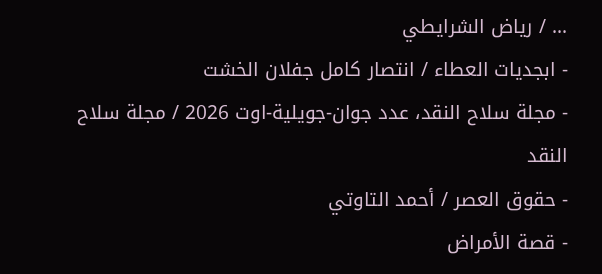... / رياض الشرايطي
- ابجديات العطاء / انتصار كامل جفلان الخشت
- مجلة سلاح النقد، عدد جوان-جويلية-اوت 2026 / مجلة سلاح النقد
- حقوق العصر / أحمد التاوتي
- قصة الأمراض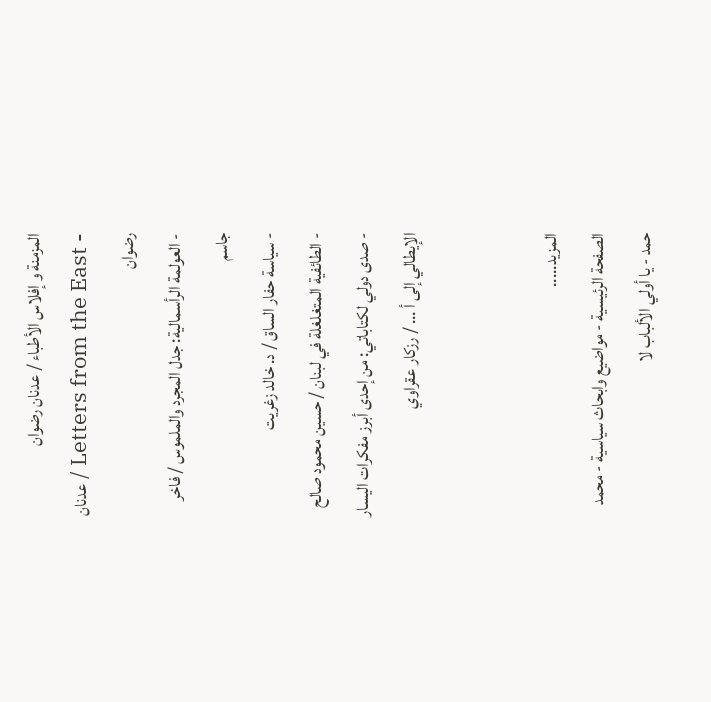المزمنة و إفلاس الأطباء / عدنان رضوان
- Letters from the East / عدنان رضوان
- العولمة الرأسمالية: جدل المجرد والملموس / فاخر جاسم
- سياسة حفار الساق / د. خالد زغريت
- الطائفية المتغلغلة في لبنان / حسين محمود صالح
- صدى دولي لكتاباتي: من إحدى أبرز مفكرات اليسار الإيطالي إلى أ ... / رزكار عقراوي


المزيد.....
الصفحة الرئيسية - مواضيع وابحاث سياسية - محمد حمد - يا أولي الألباب لا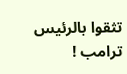تثقوا بالرئيس ترامب !